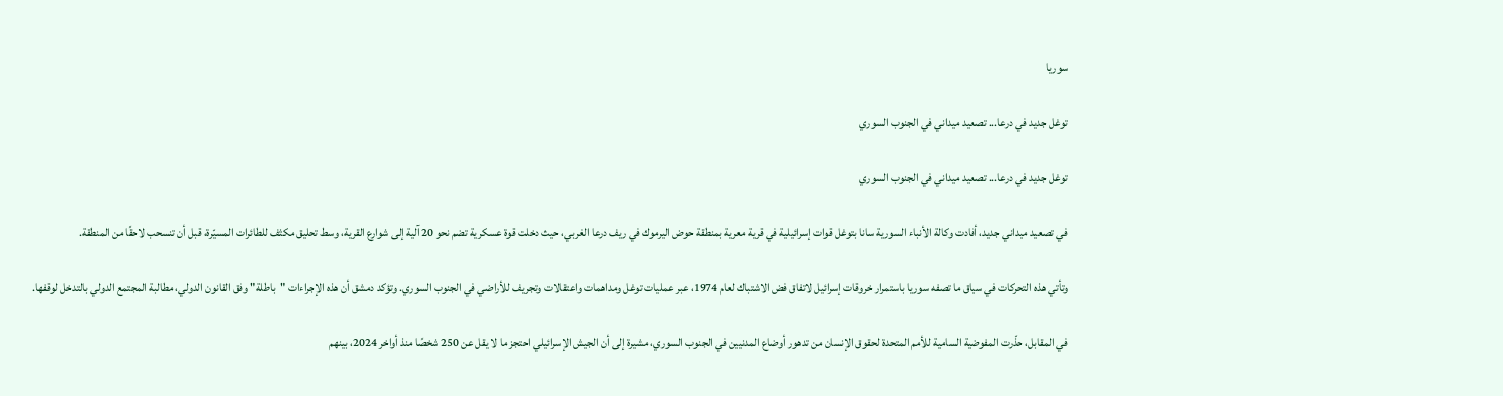سوريا

توغل جديد في درعا... تصعيد ميداني في الجنوب السوري

توغل جديد في درعا... تصعيد ميداني في الجنوب السوري

في تصعيد ميداني جديد، أفادت وكالة الأنباء السورية سانا بتوغل قوات إسرائيلية في قرية معرية بمنطقة حوض اليرموك في ريف درعا الغربي، حيث دخلت قوة عسكرية تضم نحو 20 آلية إلى شوارع القرية، وسط تحليق مكثف للطائرات المسيّرة، قبل أن تنسحب لاحقًا من المنطقة.

وتأتي هذه التحركات في سياق ما تصفه سوريا باستمرار خروقات إسرائيل لاتفاق فض الاشتباك لعام 1974، عبر عمليات توغل ومداهمات واعتقالات وتجريف للأراضي في الجنوب السوري. وتؤكد دمشق أن هذه الإجراءات "باطلة" وفق القانون الدولي، مطالبة المجتمع الدولي بالتدخل لوقفها.

في المقابل، حذّرت المفوضية السامية للأمم المتحدة لحقوق الإنسان من تدهور أوضاع المدنيين في الجنوب السوري، مشيرة إلى أن الجيش الإسرائيلي احتجز ما لا يقل عن 250 شخصًا منذ أواخر 2024، بينهم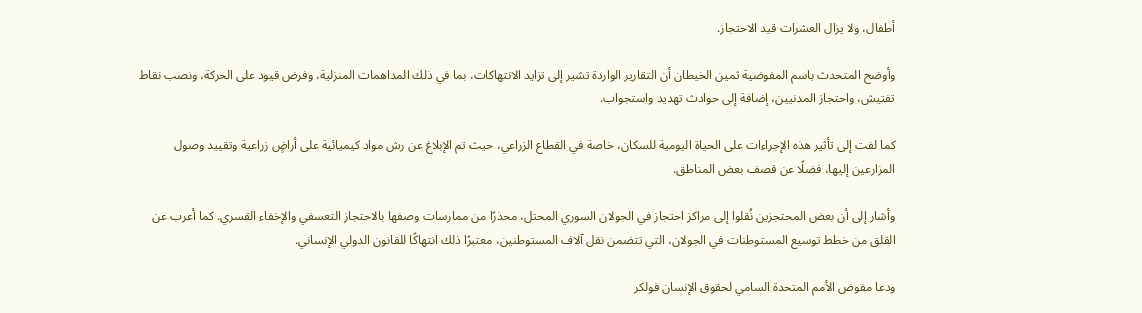أطفال، ولا يزال العشرات قيد الاحتجاز.

وأوضح المتحدث باسم المفوضية ثمین الخيطان أن التقارير الواردة تشير إلى تزايد الانتهاكات، بما في ذلك المداهمات المنزلية، وفرض قيود على الحركة، ونصب نقاط تفتيش، واحتجاز المدنيين، إضافة إلى حوادث تهديد واستجواب.

كما لفت إلى تأثير هذه الإجراءات على الحياة اليومية للسكان، خاصة في القطاع الزراعي، حيث تم الإبلاغ عن رش مواد كيميائية على أراضٍ زراعية وتقييد وصول المزارعين إليها، فضلًا عن قصف بعض المناطق.

وأشار إلى أن بعض المحتجزين نُقلوا إلى مراكز احتجاز في الجولان السوري المحتل، محذرًا من ممارسات وصفها بالاحتجاز التعسفي والإخفاء القسري. كما أعرب عن القلق من خطط توسيع المستوطنات في الجولان، التي تتضمن نقل آلاف المستوطنين، معتبرًا ذلك انتهاكًا للقانون الدولي الإنساني.

ودعا مفوض الأمم المتحدة السامي لحقوق الإنسان فولكر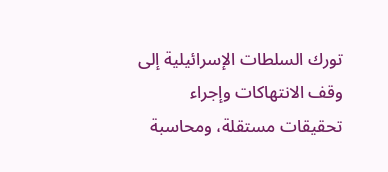تورك السلطات الإسرائيلية إلى وقف الانتهاكات وإجراء تحقيقات مستقلة، ومحاسبة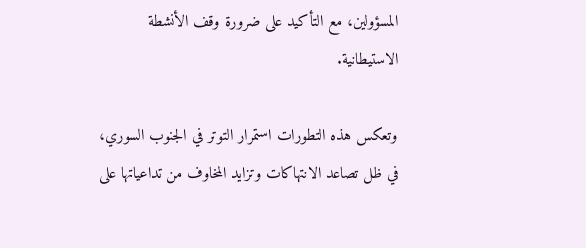المسؤولين، مع التأكيد على ضرورة وقف الأنشطة الاستيطانية.

وتعكس هذه التطورات استمرار التوتر في الجنوب السوري، في ظل تصاعد الانتهاكات وتزايد المخاوف من تداعياتها على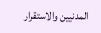المدنيين والاستقرار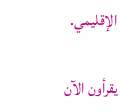الإقليمي.

يقرأون الآن